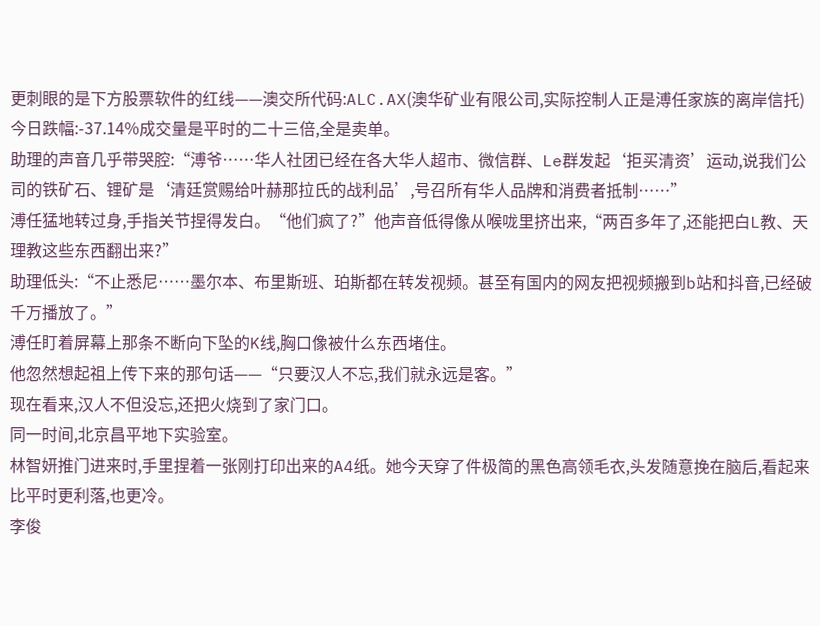更刺眼的是下方股票软件的红线——澳交所代码:ALC.AX(澳华矿业有限公司,实际控制人正是溥任家族的离岸信托)
今日跌幅:-37.14%成交量是平时的二十三倍,全是卖单。
助理的声音几乎带哭腔:“溥爷……华人社团已经在各大华人超市、微信群、Le群发起‘拒买清资’运动,说我们公司的铁矿石、锂矿是‘清廷赏赐给叶赫那拉氏的战利品’,号召所有华人品牌和消费者抵制……”
溥任猛地转过身,手指关节捏得发白。“他们疯了?”他声音低得像从喉咙里挤出来,“两百多年了,还能把白L教、天理教这些东西翻出来?”
助理低头:“不止悉尼……墨尔本、布里斯班、珀斯都在转发视频。甚至有国内的网友把视频搬到b站和抖音,已经破千万播放了。”
溥任盯着屏幕上那条不断向下坠的K线,胸口像被什么东西堵住。
他忽然想起祖上传下来的那句话——“只要汉人不忘,我们就永远是客。”
现在看来,汉人不但没忘,还把火烧到了家门口。
同一时间,北京昌平地下实验室。
林智妍推门进来时,手里捏着一张刚打印出来的A4纸。她今天穿了件极简的黑色高领毛衣,头发随意挽在脑后,看起来比平时更利落,也更冷。
李俊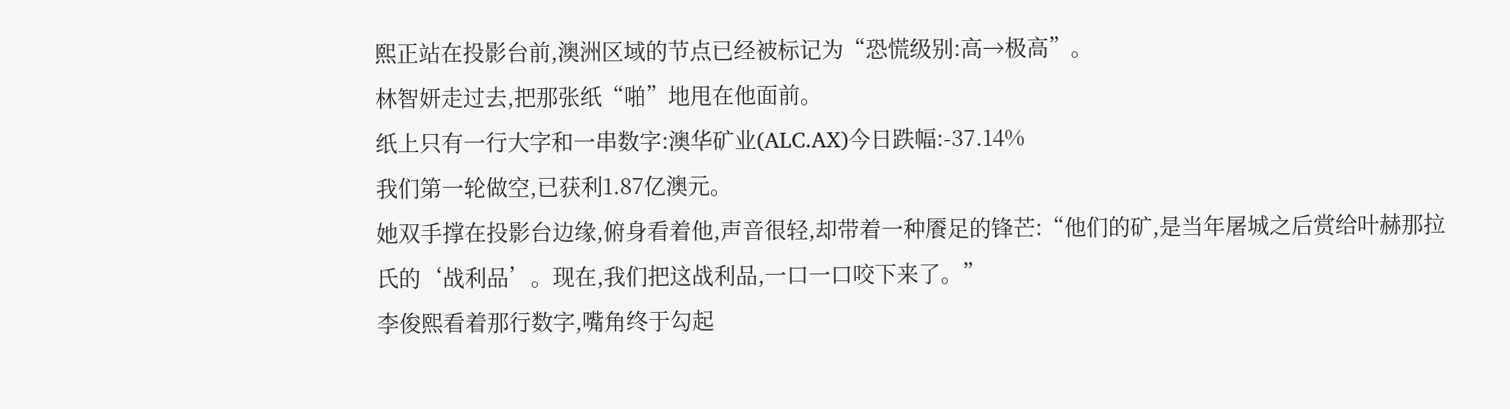熙正站在投影台前,澳洲区域的节点已经被标记为“恐慌级别:高→极高”。
林智妍走过去,把那张纸“啪”地甩在他面前。
纸上只有一行大字和一串数字:澳华矿业(ALC.AX)今日跌幅:-37.14%
我们第一轮做空,已获利1.87亿澳元。
她双手撑在投影台边缘,俯身看着他,声音很轻,却带着一种餍足的锋芒:“他们的矿,是当年屠城之后赏给叶赫那拉氏的‘战利品’。现在,我们把这战利品,一口一口咬下来了。”
李俊熙看着那行数字,嘴角终于勾起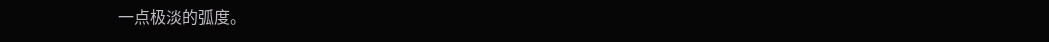一点极淡的弧度。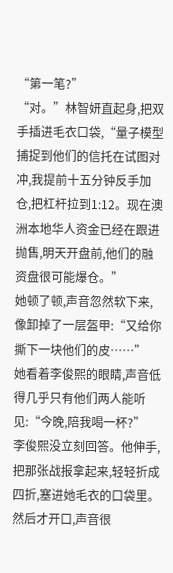“第一笔?”
“对。”林智妍直起身,把双手插进毛衣口袋,“量子模型捕捉到他们的信托在试图对冲,我提前十五分钟反手加仓,把杠杆拉到1:12。现在澳洲本地华人资金已经在跟进抛售,明天开盘前,他们的融资盘很可能爆仓。”
她顿了顿,声音忽然软下来,像卸掉了一层盔甲:“又给你撕下一块他们的皮……”
她看着李俊熙的眼睛,声音低得几乎只有他们两人能听见:“今晚,陪我喝一杯?”
李俊熙没立刻回答。他伸手,把那张战报拿起来,轻轻折成四折,塞进她毛衣的口袋里。
然后才开口,声音很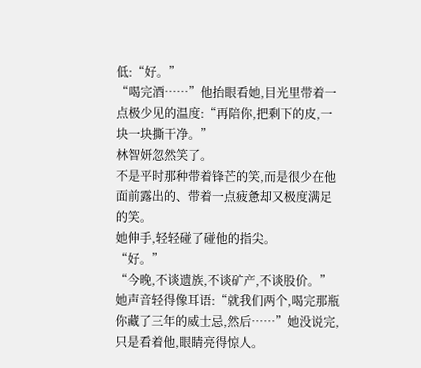低:“好。”
“喝完酒……”他抬眼看她,目光里带着一点极少见的温度:“再陪你,把剩下的皮,一块一块撕干净。”
林智妍忽然笑了。
不是平时那种带着锋芒的笑,而是很少在他面前露出的、带着一点疲惫却又极度满足的笑。
她伸手,轻轻碰了碰他的指尖。
“好。”
“今晚,不谈遗族,不谈矿产,不谈股价。”她声音轻得像耳语:“就我们两个,喝完那瓶你藏了三年的威士忌,然后……”她没说完,只是看着他,眼睛亮得惊人。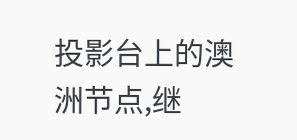投影台上的澳洲节点,继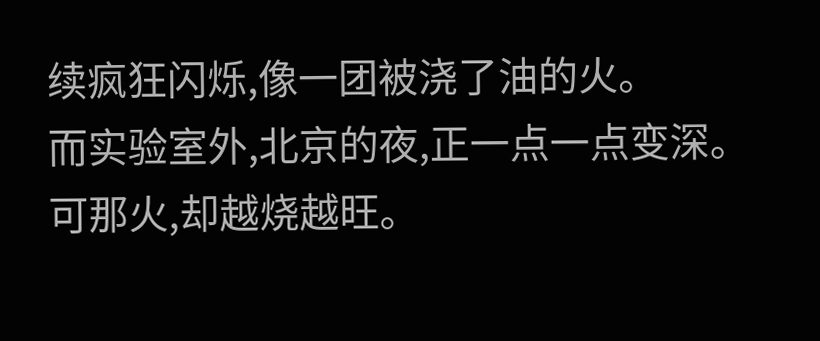续疯狂闪烁,像一团被浇了油的火。
而实验室外,北京的夜,正一点一点变深。
可那火,却越烧越旺。